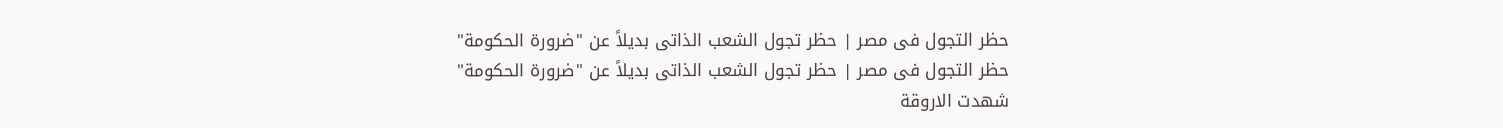حظر التجول فى مصر | حظر تجول الشعب الذاتى بديلاً عن "ضرورة الحكومة"
حظر التجول فى مصر | حظر تجول الشعب الذاتى بديلاً عن "ضرورة الحكومة"
شهدت الاروقة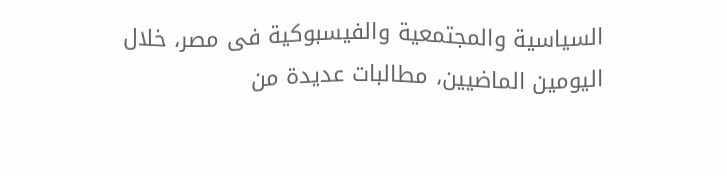السياسية والمجتمعية والفيسبوكية فى مصر، خلال اليومين الماضيين، مطالبات عديدة من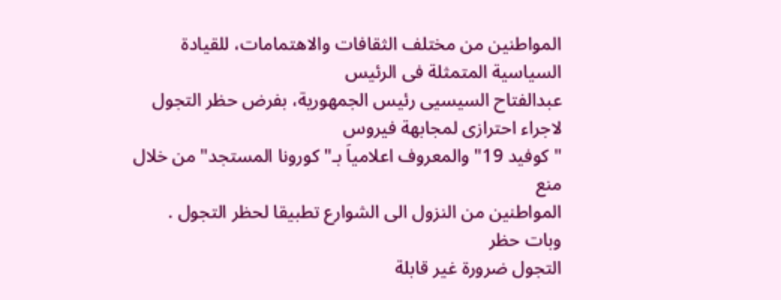المواطنين من مختلف الثقافات والاهتمامات، للقيادة السياسية المتمثلة فى الرئيس
عبدالفتاح السيسيى رئيس الجمهورية، بفرض حظر التجول لاجراء احترازى لمجابهة فيروس
"كوفيد 19" والمعروف اعلامياَ بـ"كورونا المستجد" من خلال منع
المواطنين من النزول الى الشوارع تطبيقا لحظر التجول .
وبات حظر
التجول ضرورة غير قابلة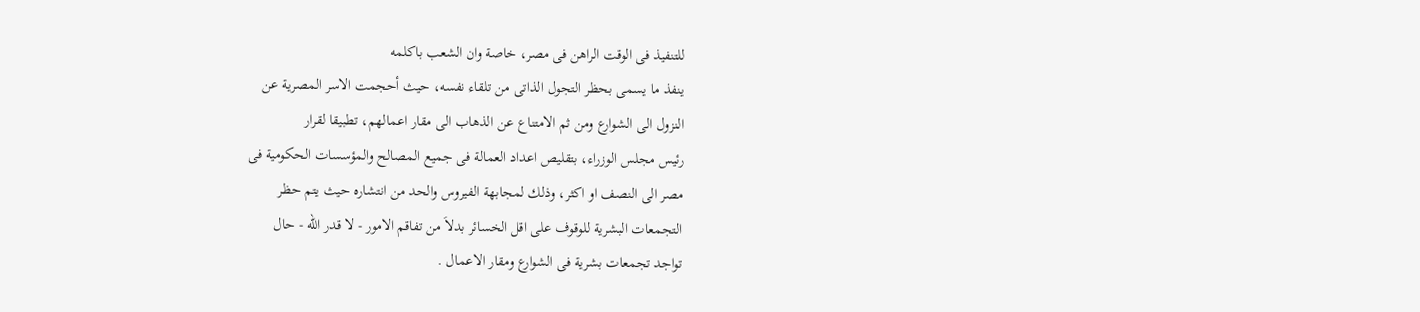للتنفيذ فى الوقت الراهن فى مصر، خاصة وان الشعب باكلمه
ينفذ ما يسمى بحظر التجول الذاتى من تلقاء نفسه، حيث أحجمت الاسر المصرية عن
النزول الى الشوارع ومن ثم الامتناع عن الذهاب الى مقار اعمالهم، تطبيقا لقرار
رئيس مجلس الوزراء، بتقليص اعداد العمالة فى جميع المصالح والمؤسسات الحكومية فى
مصر الى النصف او اكثر، وذلك لمجابهة الفيروس والحد من انتشاره حيث يتم حظر
التجمعات البشرية للوقوف على اقل الخسائر بدلاَ من تفاقم الامور - لا قدر الله - حال
تواجد تجمعات بشرية فى الشوارع ومقار الاعمال .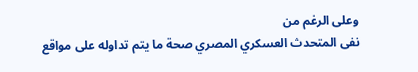وعلى الرغم من
نفى المتحدث العسكري المصري صحة ما يتم تداوله على مواقع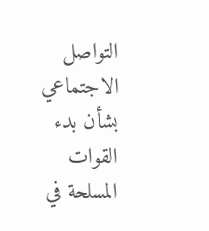التواصل الاجتماعي بشأن بدء
القوات المسلحة في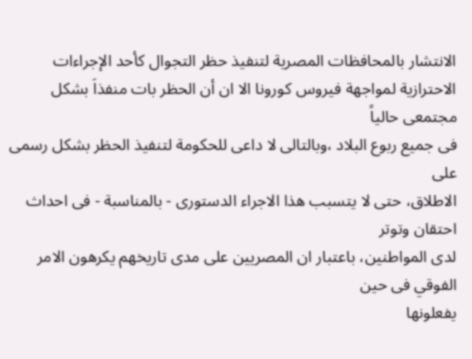الانتشار بالمحافظات المصرية لتنفيذ حظر التجوال كأحد الإجراءات
الاحترازية لمواجهة فيروس كورونا الا ان أن الحظر بات منفذاَ بشكل مجتمعى حالياً
فى جميع ربوع البلاد ،وبالتالى لا داعى للحكومة لتنفيذ الحظر بشكل رسمى على
الاطلاق، حتى لا يتسبب هذا الاجراء الدستورى - بالمناسبة - فى احداث احتقان وتوتر
لدى المواطنين، باعتبار ان المصريين على مدى تاريخهم يكرهون الامر الفوقي فى حين
يفعلونها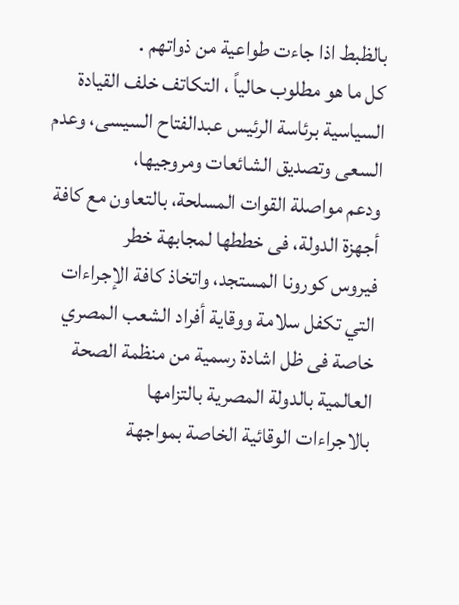بالظبط اذا جاءت طواعية من ذواتهم .
كل ما هو مطلوب حالياً ، التكاتف خلف القيادة
السياسية برئاسة الرئيس عبدالفتاح السيسى، وعدم السعى وتصديق الشائعات ومروجيها،
ودعم مواصلة القوات المسلحة، بالتعاون مع كافة أجهزة الدولة، فى خططها لمجابهة خطر
فيروس كورونا المستجد، واتخاذ كافة الإجراءات التي تكفل سلامة ووقاية أفراد الشعب المصري
خاصة فى ظل اشادة رسمية من منظمة الصحة العالمية بالدولة المصرية بالتزامها
بالاجراءات الوقائية الخاصة بمواجهة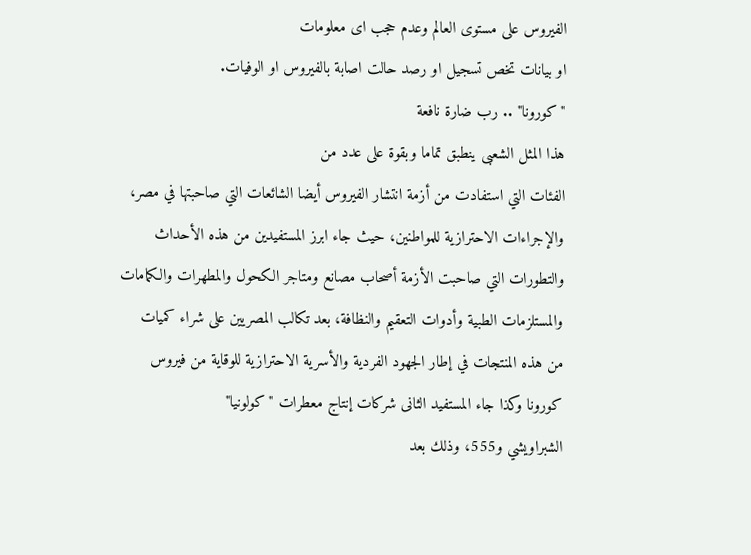الفيروس على مستوى العالم وعدم حجب اى معلومات
او بيانات تخص تسجيل او رصد حالت اصابة بالفيروس او الوفيات.
"كورونا" .. رب ضارة نافعة
هذا المثل الشعبى ينطبق تماما وبقوة على عدد من
الفئات التي استفادت من أزمة انتشار الفيروس أيضا الشائعات التي صاحبتها في مصر،
والإجراءات الاحترازية للمواطنين، حيث جاء ابرز المستفيدين من هذه الأحداث
والتطورات التي صاحبت الأزمة أصحاب مصانع ومتاجر الكحول والمطهرات والكمامات
والمستلزمات الطبية وأدوات التعقيم والنظافة، بعد تكالب المصريين على شراء كميات
من هذه المنتجات في إطار الجهود الفردية والأسرية الاحترازية للوقاية من فيروس
كورونا وكذا جاء المستفيد الثانى شركات إنتاج معطرات "كولونيا"
الشبراويشي و555، وذلك بعد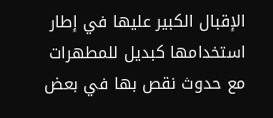الإقبال الكبير عليها في إطار استخدامها كبديل للمطهرات
مع حدوث نقص بها في بعض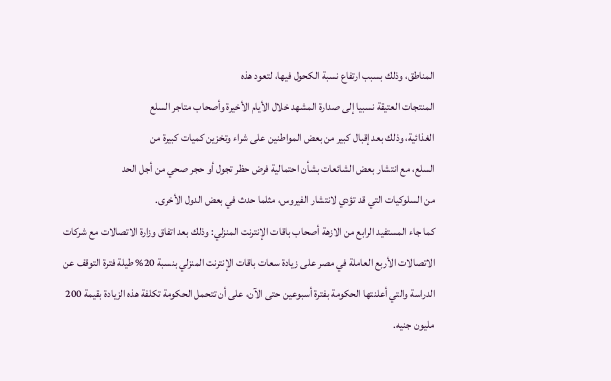المناطق، وذلك بسبب ارتفاع نسبة الكحول فيها، لتعود هذه
المنتجات العتيقة نسبيا إلى صدارة المشهد خلال الأيام الأخيرة وأصحاب متاجر السلع
الغذائية، وذلك بعد إقبال كبير من بعض المواطنين على شراء وتخزين كميات كبيرة من
السلع، مع انتشار بعض الشائعات بشأن احتمالية فرض حظر تجول أو حجر صحي من أجل الحد
من السلوكيات التي قد تؤدي لانتشار الفيروس، مثلما حدث في بعض الدول الأخرى.
كما جاء المستفيد الرابع من الازهة أصحاب باقات الإنترنت المنزلي: وذلك بعد اتفاق وزارة الاتصالات مع شركات الاتصالات الأربع العاملة في مصر على زيادة سعات باقات الإنترنت المنزلي بنسبة 20% طيلة فترة التوقف عن الدراسة والتي أعلنتها الحكومة بفترة أسبوعين حتى الآن، على أن تتحمل الحكومة تكلفة هذه الزيادة بقيمة 200 مليون جنيه.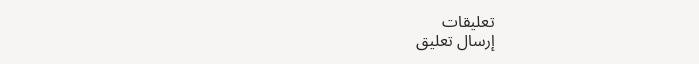تعليقات
إرسال تعليق